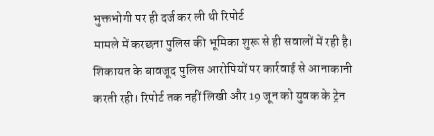भुक्तभोगी पर ही दर्ज कर ली थी रिपोर्ट
मामले में करछना पुलिस की भूमिका शुरू से ही सवालों में रही है। शिकायत के बावजूद पुलिस आरोपियों पर कार्रवाई से आनाकानी करती रही। रिपोर्ट तक नहीं लिखी और 19 जून को युवक के ट्रेन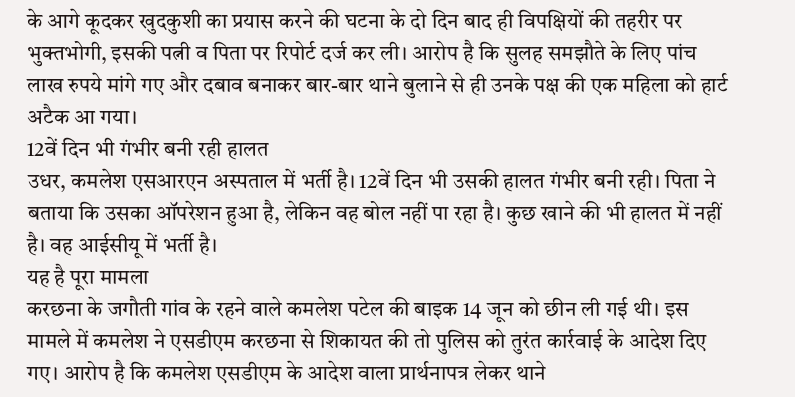के आगे कूदकर खुदकुशी का प्रयास करने की घटना के दो दिन बाद ही विपक्षियों की तहरीर पर भुक्तभोगी, इसकी पत्नी व पिता पर रिपोर्ट दर्ज कर ली। आरोप है कि सुलह समझौते के लिए पांच लाख रुपये मांगे गए और दबाव बनाकर बार-बार थाने बुलाने से ही उनके पक्ष की एक महिला को हार्ट अटैक आ गया।
12वें दिन भी गंभीर बनी रही हालत
उधर, कमलेश एसआरएन अस्पताल में भर्ती है। 12वें दिन भी उसकी हालत गंभीर बनी रही। पिता ने बताया कि उसका ऑपरेशन हुआ है, लेकिन वह बोल नहीं पा रहा है। कुछ खाने की भी हालत में नहीं है। वह आईसीयू में भर्ती है।
यह है पूरा मामला
करछना के जगौती गांव के रहने वाले कमलेश पटेल की बाइक 14 जून को छीन ली गई थी। इस मामले में कमलेश ने एसडीएम करछना से शिकायत की तो पुलिस को तुरंत कार्रवाई के आदेश दिए गए। आरोप है कि कमलेश एसडीएम के आदेश वाला प्रार्थनापत्र लेकर थाने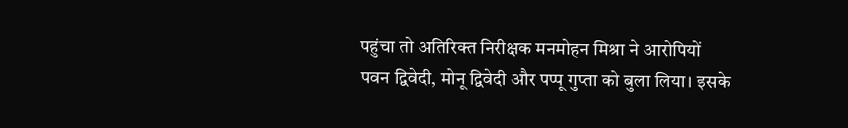पहुंचा तो अतिरिक्त निरीक्षक मनमोहन मिश्रा ने आरोपियों पवन द्विवेदी, मोनू द्विवेदी और पप्पू गुप्ता को बुला लिया। इसके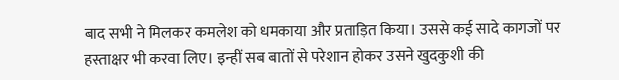बाद सभी ने मिलकर कमलेश को धमकाया और प्रताड़ित किया। उससे कई सादे कागजों पर हस्ताक्षर भी करवा लिए। इन्हीं सब बातों से परेशान होकर उसने खुदकुशी की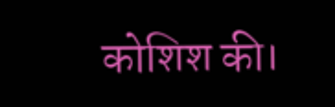कोशिश की।